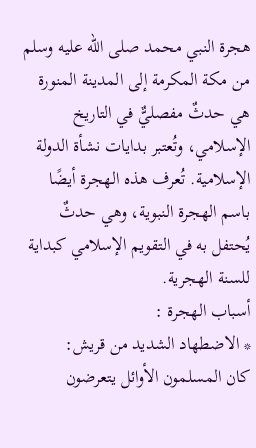هجرة النبي محمد صلى الله عليه وسلم من مكة المكرمة إلى المدينة المنورة هي حدثٌ مفصليٌّ في التاريخ الإسلامي، وتُعتبر بدايات نشأة الدولة الإسلامية. تُعرف هذه الهجرة أيضًا باسم الهجرة النبوية، وهي حدثٌ يُحتفل به في التقويم الإسلامي كبداية للسنة الهجرية.
أسباب الهجرة :
* الاضطهاد الشديد من قريش:
كان المسلمون الأوائل يتعرضون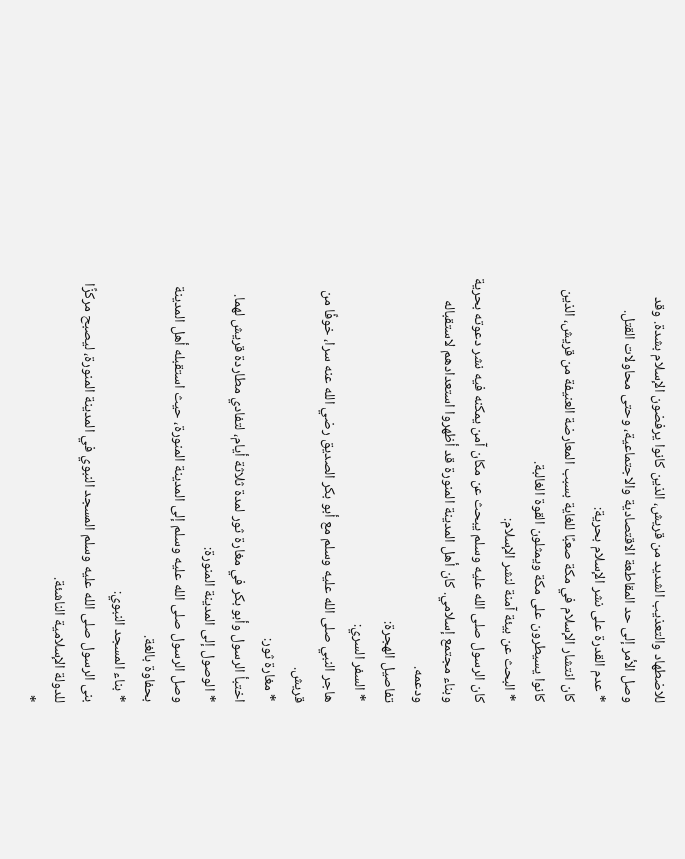للاضطهاد والتعذيب الشديد من قريش، الذين كانوا يرفضون الإسلام بشدة. وقد وصل الأمر إلى حد المقاطعة الاقتصادية والاجتماعية، وحتى محاولات القتل.
* عدم القدرة على نشر الإسلام بحرية:
كان انتشار الإسلام في مكة صعبًا للغاية بسبب المعارضة العنيفة من قريش، الذين كانوا يسيطرون على مكة ويمثلون القوة الغالبة.
* البحث عن بيئة آمنة لنشر الإسلام:
كان الرسول صلى الله عليه وسلم يبحث عن مكان آمن يمكنه فيه نشر دعوته بحرية وبناء مجتمع إسلامي. كان أهل المدينة المنورة قد أظهروا استعدادهم لاستقباله ودعمه.
تفاصيل الهجرة:
* السفر السري:
هاجر النبي صلى الله عليه وسلم مع أبو بكر الصديق رضي الله عنه سرا، خوفًا من قريش.
* مغارة ثور:
اختبأ الرسول وأبو بكر في مغارة ثور لمدة ثلاثة أيام، لتفادي مطاردة قريش لهما.
* الوصول إلى المدينة المنورة:
وصل الرسول صلى الله عليه وسلم إلى المدينة المنورة، حيث استقبله أهل المدينة بحفاوة بالغة.
* بناء المسجد النبوي:
بنى الرسول صلى الله عليه وسلم المسجد النبوي في المدينة المنورة، ليصبح مركزًا للدولة الإسلامية الناشئة.
*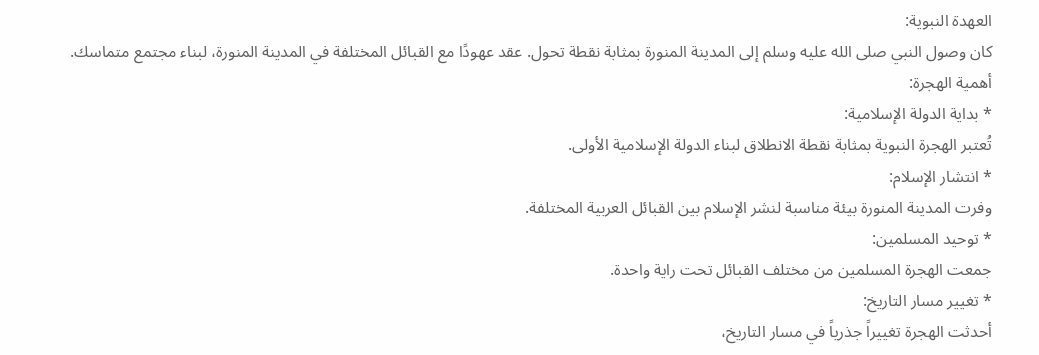العهدة النبوية:
كان وصول النبي صلى الله عليه وسلم إلى المدينة المنورة بمثابة نقطة تحول. عقد عهودًا مع القبائل المختلفة في المدينة المنورة، لبناء مجتمع متماسك.
أهمية الهجرة:
* بداية الدولة الإسلامية:
تُعتبر الهجرة النبوية بمثابة نقطة الانطلاق لبناء الدولة الإسلامية الأولى.
* انتشار الإسلام:
وفرت المدينة المنورة بيئة مناسبة لنشر الإسلام بين القبائل العربية المختلفة.
* توحيد المسلمين:
جمعت الهجرة المسلمين من مختلف القبائل تحت راية واحدة.
* تغيير مسار التاريخ:
أحدثت الهجرة تغييراً جذرياً في مسار التاريخ،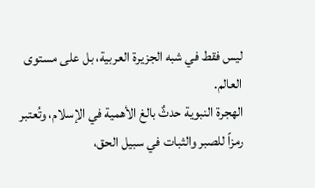ليس فقط في شبه الجزيرة العربية، بل على مستوى العالم.
الهجرة النبوية حدثٌ بالغ الأهمية في الإسلام، وتُعتبر رمزاً للصبر والثبات في سبيل الحق،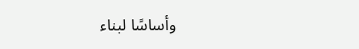وأساسًا لبناء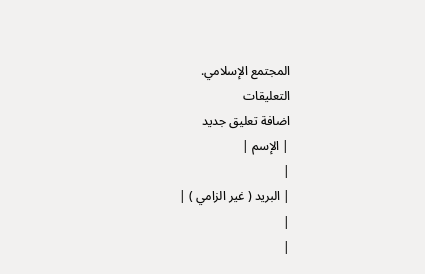المجتمع الإسلامي.
التعليقات
اضافة تعليق جديد
| الإسم |
|
| البريد ( غير الزامي ) |
|
|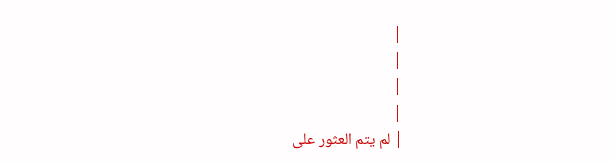|
|
|
|
| لم يتم العثور على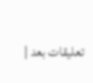تعليقات بعد |